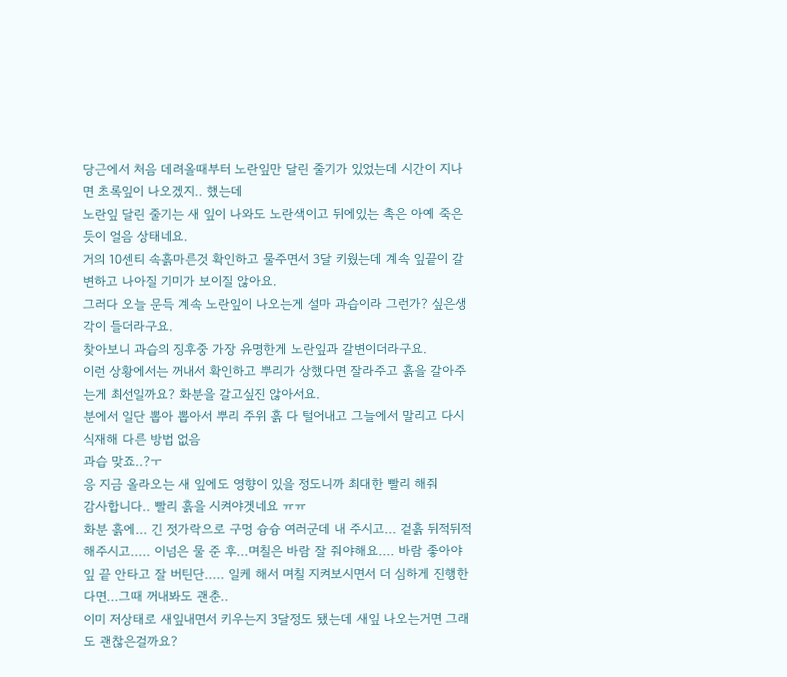당근에서 처음 데려올때부터 노란잎만 달린 줄기가 있었는데 시간이 지나면 초록잎이 나오겠지.. 했는데
노란잎 달린 줄기는 새 잎이 나와도 노란색이고 뒤에있는 촉은 아예 죽은듯이 얼음 상태네요.
거의 10센티 속흙마른것 확인하고 물주면서 3달 키웠는데 계속 잎끝이 갈변하고 나아질 기미가 보이질 않아요.
그러다 오늘 문득 계속 노란잎이 나오는게 설마 과습이라 그런가? 싶은생각이 들더라구요.
찾아보니 과습의 징후중 가장 유명한게 노란잎과 갈변이더라구요.
이런 상황에서는 꺼내서 확인하고 뿌리가 상했다면 잘라주고 흙을 갈아주는게 최선일까요? 화분을 갈고싶진 않아서요.
분에서 일단 뽑아 뽑아서 뿌리 주위 흙 다 털어내고 그늘에서 말리고 다시 식재해 다른 방법 없음
과습 맞죠..?ㅜ
응 지금 올라오는 새 잎에도 영향이 있을 정도니까 최대한 빨리 해줘
감사합니다.. 빨리 흙을 시켜야겟네요 ㅠㅠ
화분 흙에... 긴 젓가락으로 구멍 슝슝 여러군데 내 주시고... 겉흙 뒤적뒤적 해주시고..... 이넘은 물 준 후...며칠은 바람 잘 줘야해요.... 바람 좋아야 잎 끝 안타고 잘 버틴단..... 일케 해서 며칠 지켜보시면서 더 심하게 진행한다면...그때 꺼내봐도 괜춘..
이미 저상태로 새잎내면서 키우는지 3달정도 됐는데 새잎 나오는거면 그래도 괜찮은걸까요?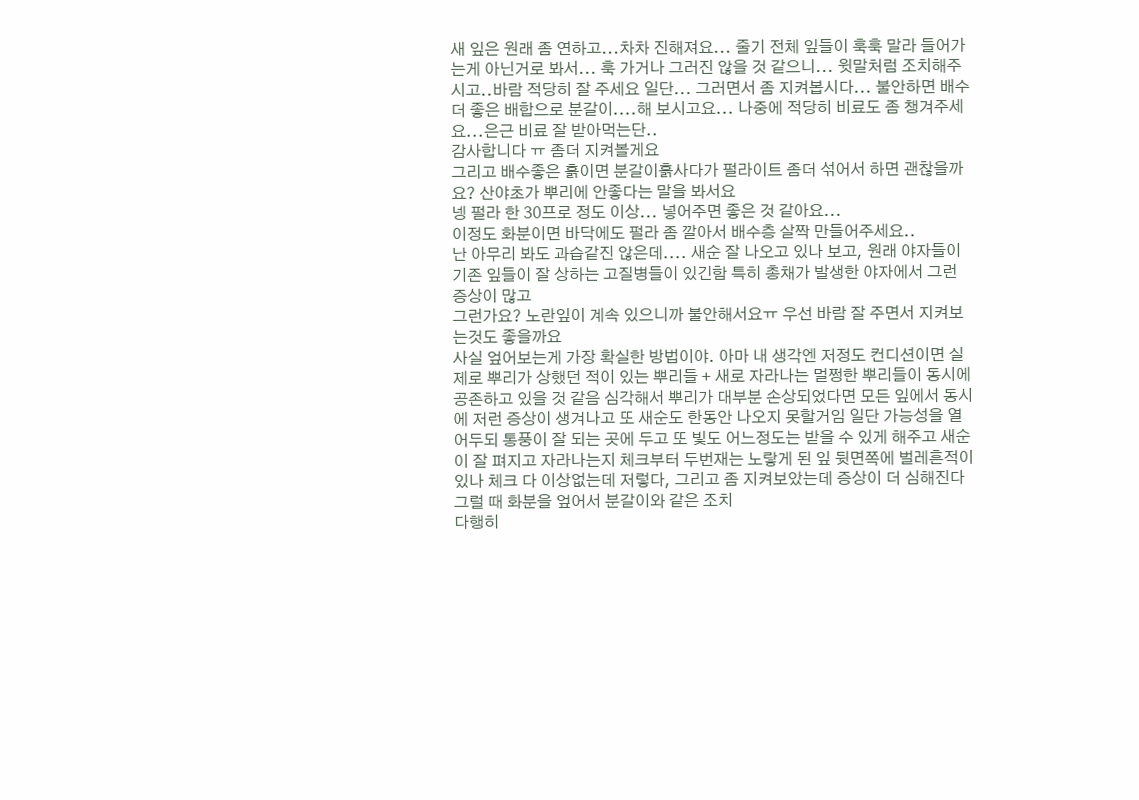새 잎은 원래 좀 연하고...차차 진해져요... 줄기 전체 잎들이 훅훅 말라 들어가는게 아닌거로 봐서... 훅 가거나 그러진 않을 것 같으니... 윗말처럼 조치해주시고..바람 적당히 잘 주세요 일단... 그러면서 좀 지켜봅시다... 불안하면 배수 더 좋은 배합으로 분갈이....해 보시고요... 나중에 적당히 비료도 좀 챙겨주세요...은근 비료 잘 받아먹는단..
감사합니다 ㅠ 좀더 지켜볼게요
그리고 배수좋은 흙이면 분갈이흙사다가 펄라이트 좀더 섞어서 하면 괜찮을까요? 산야초가 뿌리에 안좋다는 말을 봐서요
넹 펄라 한 30프로 정도 이상... 넣어주면 좋은 것 같아요...
이정도 화분이면 바닥에도 펄라 좀 깔아서 배수층 살짝 만들어주세요..
난 아무리 봐도 과습같진 않은데.... 새순 잘 나오고 있나 보고, 원래 야자들이 기존 잎들이 잘 상하는 고질병들이 있긴함 특히 총채가 발생한 야자에서 그런 증상이 많고
그런가요? 노란잎이 계속 있으니까 불안해서요ㅠ 우선 바람 잘 주면서 지켜보는것도 좋을까요
사실 엎어보는게 가장 확실한 방법이야. 아마 내 생각엔 저정도 컨디션이면 실제로 뿌리가 상했던 적이 있는 뿌리들 + 새로 자라나는 멀쩡한 뿌리들이 동시에 공존하고 있을 것 같음 심각해서 뿌리가 대부분 손상되었다면 모든 잎에서 동시에 저런 증상이 생겨나고 또 새순도 한동안 나오지 못할거임 일단 가능성을 열어두되 통풍이 잘 되는 곳에 두고 또 빛도 어느정도는 받을 수 있게 해주고 새순이 잘 펴지고 자라나는지 체크부터 두번재는 노랗게 된 잎 뒷면쪽에 벌레흔적이 있나 체크 다 이상없는데 저렇다, 그리고 좀 지켜보았는데 증상이 더 심해진다 그럴 때 화분을 엎어서 분갈이와 같은 조치
다행히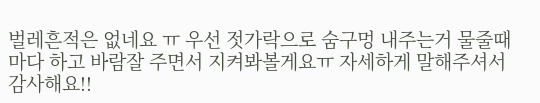벌레흔적은 없네요 ㅠ 우선 젓가락으로 숨구멍 내주는거 물줄때마다 하고 바람잘 주면서 지켜봐볼게요ㅠ 자세하게 말해주셔서 감사해요!!